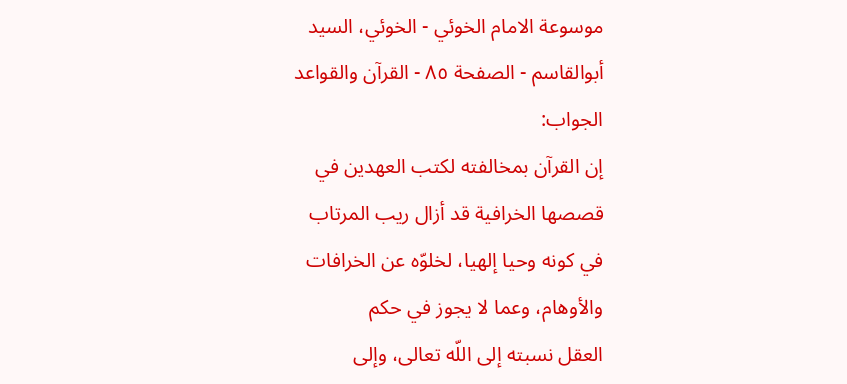موسوعة الامام الخوئي - الخوئي، السيد أبوالقاسم - الصفحة ٨٥ - القرآن والقواعد
الجواب:
إن القرآن بمخالفته لكتب العهدين في قصصها الخرافية قد أزال ريب المرتاب
في كونه وحيا إلهيا، لخلوّه عن الخرافات والأوهام، وعما لا يجوز في حكم
العقل نسبته إلى اللّه تعالى، وإلى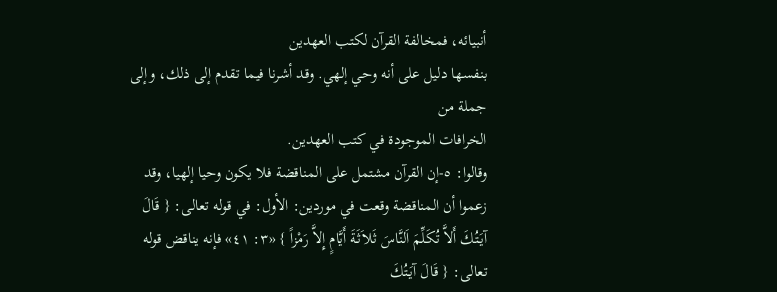أنبيائه، فمخالفة القرآن لكتب العهدين
بنفسها دليل على أنه وحي إلهي. وقد أشرنا فيما تقدم إلى ذلك، وإلى جملة من
الخرافات الموجودة في كتب العهدين.
وقالوا: ٥-إن القرآن مشتمل على المناقضة فلا يكون وحيا إلهيا، وقد زعموا أن المناقضة وقعت في موردين: الأول: في قوله تعالى: { قَالَ آيَتُكَ أَلاَّ تُكَلِّمَ اَلنَّاسَ ثَلاَثَةَ أَيَّامٍ إِلاَّ رَمْزاً } «٣: ٤١» فإنه يناقض قوله تعالى: { قَالَ آيَتُكَ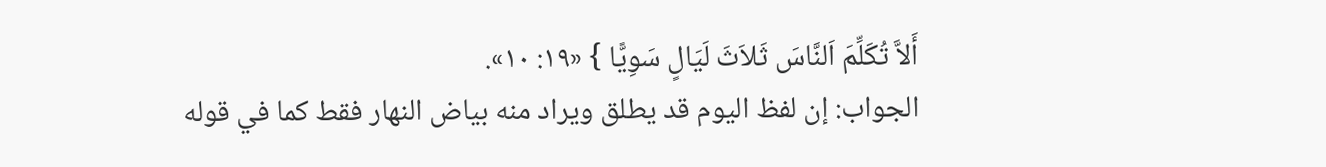أَلاَّ تُكَلِّمَ اَلنَّاسَ ثَلاَثَ لَيَالٍ سَوِيًّا } «١٩: ١٠».
الجواب: إن لفظ اليوم قد يطلق ويراد منه بياض النهار فقط كما في قوله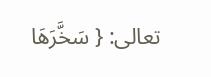تعالى: { سَخَّرَهَا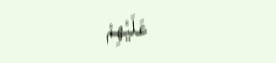عَلَيْهِمْ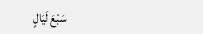سَبْعَ لَيَالٍ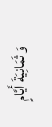وَ ثَمَانِيَةَ أَيَّامٍ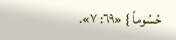حُسُوماً } «٦٩: ٧».